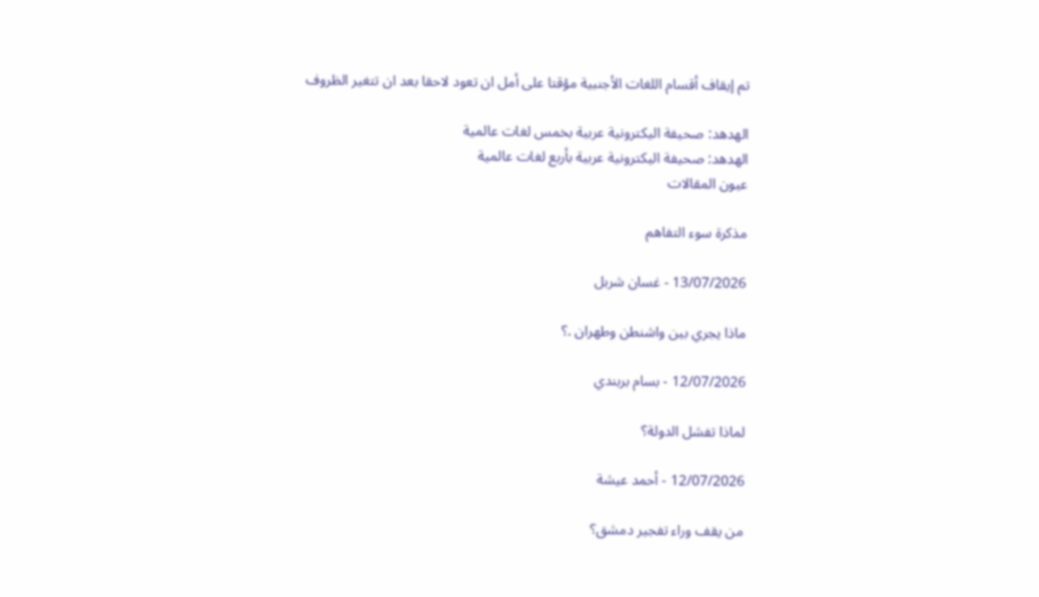تم إيقاف أقسام اللغات الأجنبية مؤقتا على أمل ان تعود لاحقا بعد ان تتغير الظروف

الهدهد: صحيفة اليكترونية عربية بخمس لغات عالمية
الهدهد: صحيفة اليكترونية عربية بأربع لغات عالمية
عيون المقالات

مذكرة سوء التفاهم

13/07/2026 - غسان شربل

ماذا يجري بين واشنطن وطهران .؟

12/07/2026 - بسام بربندي

لماذا تفشل الدولة؟

12/07/2026 - أحمد عيشة

من يقف وراء تفجير دمشق؟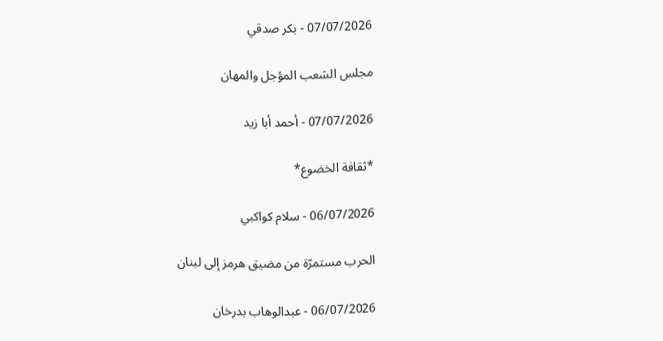07/07/2026 - بكر صدقي

مجلس الشعب المؤجل والمهان

07/07/2026 - أحمد أبا زيد

*ثقافة الخضوع*

06/07/2026 - سلام كواكبي

الحرب مستمرّة من مضيق هرمز إلى لبنان

06/07/2026 - عبدالوهاب بدرخان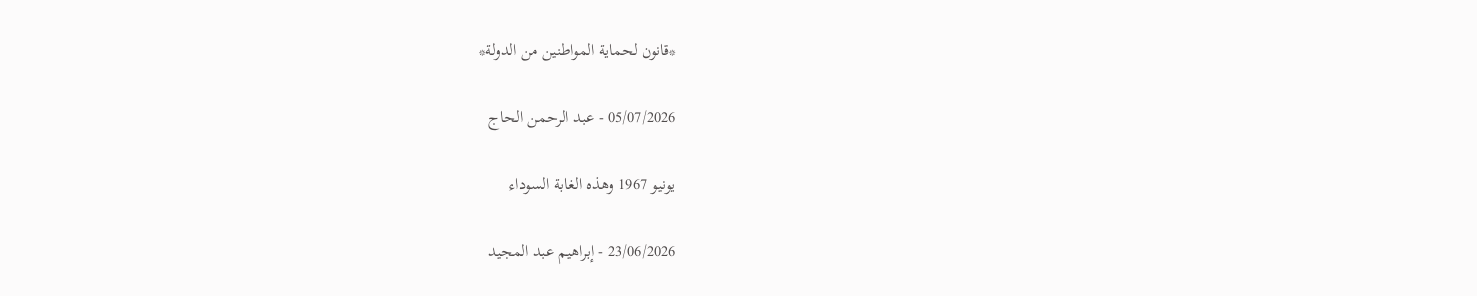*قانون لحماية المواطنين من الدولة*

05/07/2026 - عبد الرحمن الحاج

يونيو 1967 وهذه الغابة السوداء

23/06/2026 - إبراهيم عبد المجيد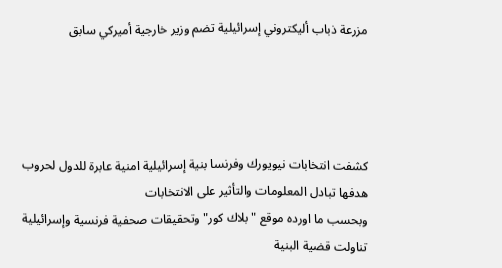مزرعة ذباب أليكتروني إسرائيلية تضم وزير خارجية أميركي سابق




كشفت انتخابات نيويورك وفرنسا بنية إسرائيلية امنية عابرة للدول لحروب هدفها تبادل المعلومات والتأثير على الانتخابات
وبحسب ما اورده موقع " بلاك كور" وتحقيقات صحفية فرنسية وإسرائيلية تناولت قضية البنية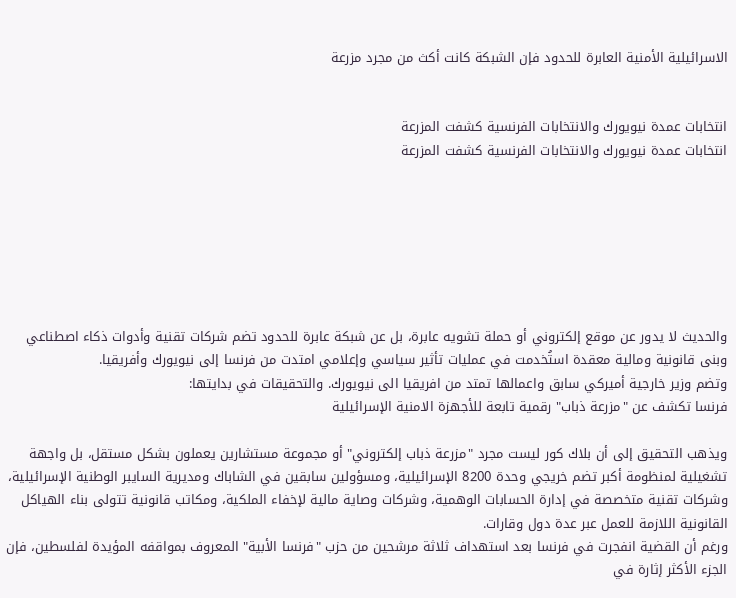الاسرائيلية الأمنية العابرة للحدود فإن الشبكة كانت أكث من مجرد مزرعة


انتخابات عمدة نيويورك والانتخابات الفرنسية كشفت المزرعة
انتخابات عمدة نيويورك والانتخابات الفرنسية كشفت المزرعة







والحديث لا يدور عن موقع إلكتروني أو حملة تشويه عابرة، بل عن شبكة عابرة للحدود تضم شركات تقنية وأدوات ذكاء اصطناعي وبنى قانونية ومالية معقدة استُخدمت في عمليات تأثير سياسي وإعلامي امتدت من فرنسا إلى نيويورك وأفريقيا.
وتضم وزير خارجية أميركي سابق واعمالها تمتد من افريقيا الى نيويورك. والتحقيقات في بدايتها:
فرنسا تكشف عن "مزرعة ذباب" رقمية تابعة للأجهزة الامنية الإسرائيلية

ويذهب التحقيق إلى أن بلاك كور ليست مجرد "مزرعة ذباب إلكتروني" أو مجموعة مستشارين يعملون بشكل مستقل، بل واجهة تشغيلية لمنظومة أكبر تضم خريجي وحدة 8200 الإسرائيلية، ومسؤولين سابقين في الشاباك ومديرية السايبر الوطنية الإسرائيلية، وشركات تقنية متخصصة في إدارة الحسابات الوهمية، وشركات وصاية مالية لإخفاء الملكية، ومكاتب قانونية تتولى بناء الهياكل القانونية اللازمة للعمل عبر عدة دول وقارات.
ورغم أن القضية انفجرت في فرنسا بعد استهداف ثلاثة مرشحين من حزب "فرنسا الأبية" المعروف بمواقفه المؤيدة لفلسطين، فإن الجزء الأكثر إثارة في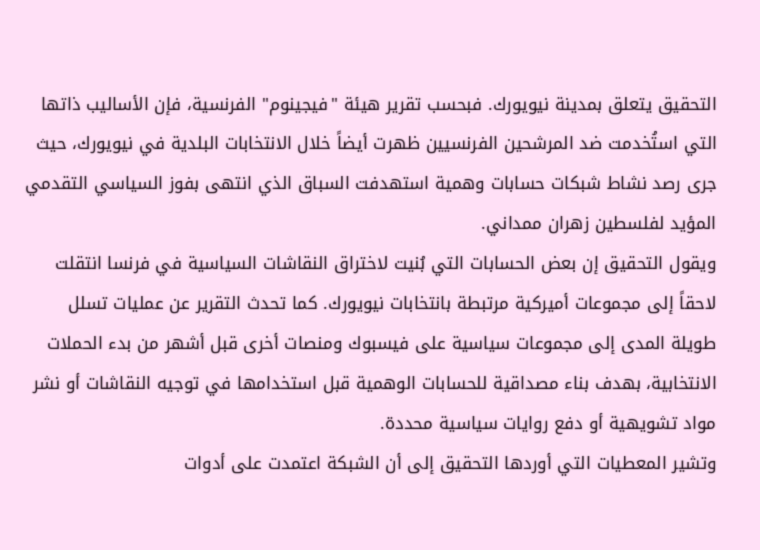التحقيق يتعلق بمدينة نيويورك. فبحسب تقرير هيئة "فيجينوم" الفرنسية، فإن الأساليب ذاتها التي استُخدمت ضد المرشحين الفرنسيين ظهرت أيضاً خلال الانتخابات البلدية في نيويورك، حيث جرى رصد نشاط شبكات حسابات وهمية استهدفت السباق الذي انتهى بفوز السياسي التقدمي المؤيد لفلسطين زهران ممداني.
ويقول التحقيق إن بعض الحسابات التي بُنيت لاختراق النقاشات السياسية في فرنسا انتقلت لاحقاً إلى مجموعات أميركية مرتبطة بانتخابات نيويورك. كما تحدث التقرير عن عمليات تسلل طويلة المدى إلى مجموعات سياسية على فيسبوك ومنصات أخرى قبل أشهر من بدء الحملات الانتخابية، بهدف بناء مصداقية للحسابات الوهمية قبل استخدامها في توجيه النقاشات أو نشر مواد تشويهية أو دفع روايات سياسية محددة.
وتشير المعطيات التي أوردها التحقيق إلى أن الشبكة اعتمدت على أدوات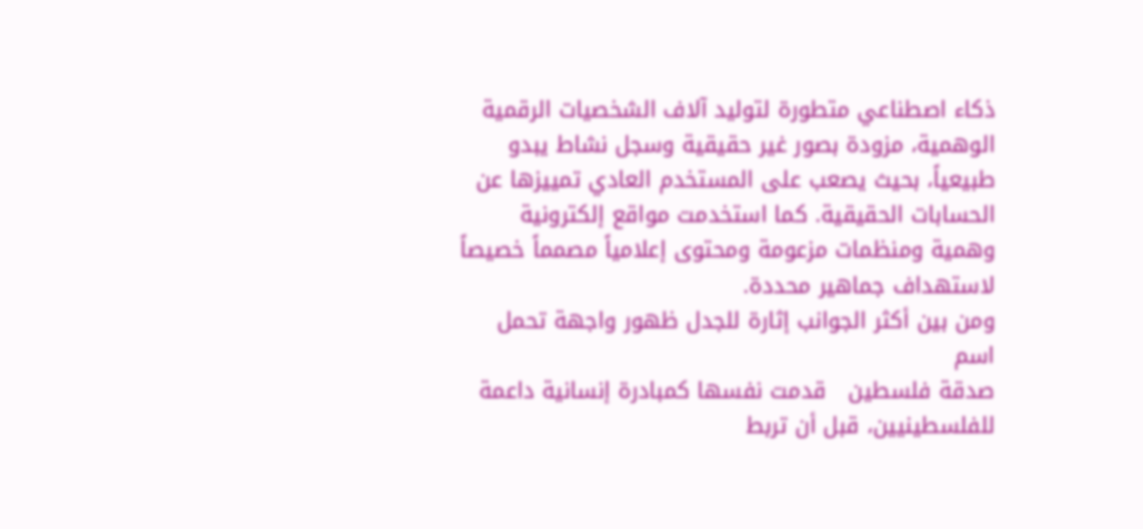ذكاء اصطناعي متطورة لتوليد آلاف الشخصيات الرقمية الوهمية، مزودة بصور غير حقيقية وسجل نشاط يبدو طبيعياً، بحيث يصعب على المستخدم العادي تمييزها عن الحسابات الحقيقية. كما استخدمت مواقع إلكترونية وهمية ومنظمات مزعومة ومحتوى إعلامياً مصمماً خصيصاً لاستهداف جماهير محددة.
ومن بين أكثر الجوانب إثارة للجدل ظهور واجهة تحمل اسم
صدقة فلسطين   قدمت نفسها كمبادرة إنسانية داعمة للفلسطينيين، قبل أن تربط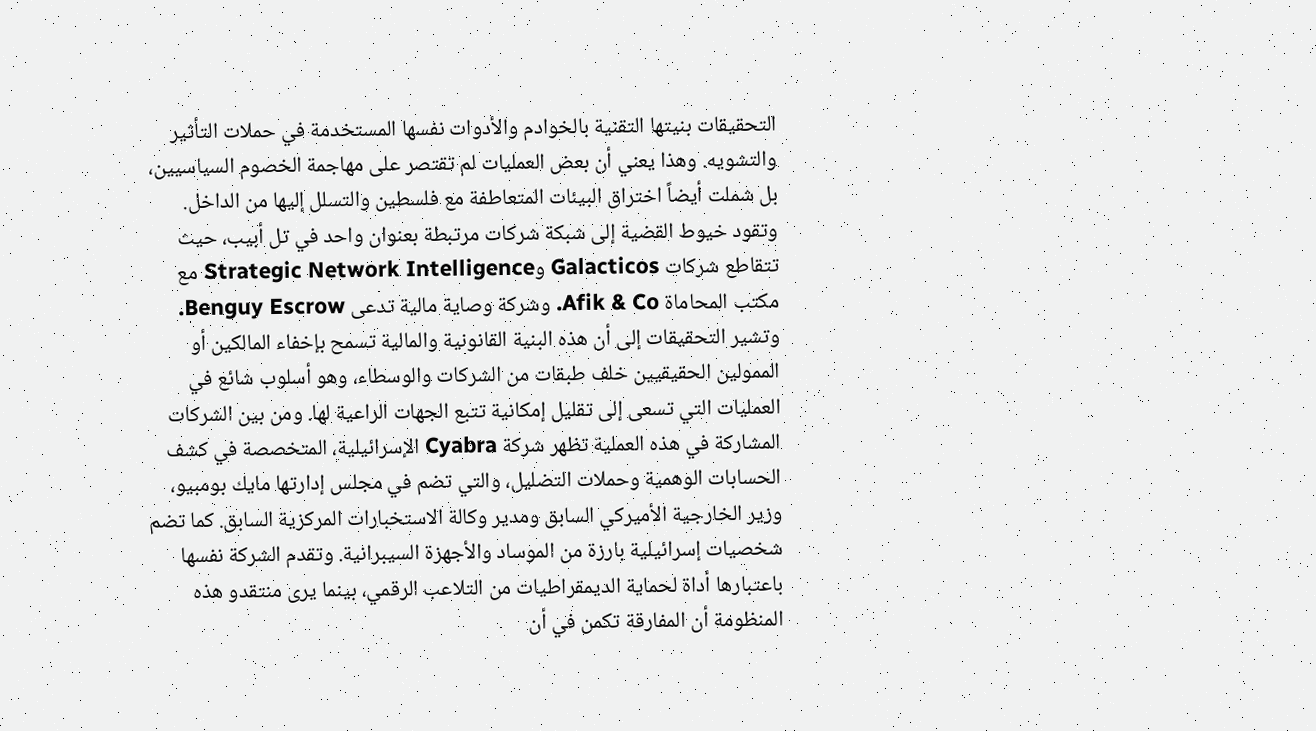التحقيقات بنيتها التقنية بالخوادم والأدوات نفسها المستخدمة في حملات التأثير والتشويه. وهذا يعني أن بعض العمليات لم تقتصر على مهاجمة الخصوم السياسيين، بل شملت أيضاً اختراق البيئات المتعاطفة مع فلسطين والتسلل إليها من الداخل.
وتقود خيوط القضية إلى شبكة شركات مرتبطة بعنوان واحد في تل أبيب، حيث تتقاطع شركات Galacticos وStrategic Network Intelligence مع مكتب المحاماة Afik & Co. وشركة وصاية مالية تدعى Benguy Escrow. وتشير التحقيقات إلى أن هذه البنية القانونية والمالية تسمح بإخفاء المالكين أو الممولين الحقيقيين خلف طبقات من الشركات والوسطاء، وهو أسلوب شائع في العمليات التي تسعى إلى تقليل إمكانية تتبع الجهات الراعية لها. ومن بين الشركات المشاركة في هذه العملية تظهر شركة Cyabra الإسرائيلية، المتخصصة في كشف الحسابات الوهمية وحملات التضليل، والتي تضم في مجلس إدارتها مايك بومبيو، وزير الخارجية الأميركي السابق ومدير وكالة الاستخبارات المركزية السابق. كما تضم شخصيات إسرائيلية بارزة من الموساد والأجهزة السيبرانية. وتقدم الشركة نفسها باعتبارها أداة لحماية الديمقراطيات من التلاعب الرقمي، بينما يرى منتقدو هذه المنظومة أن المفارقة تكمن في أن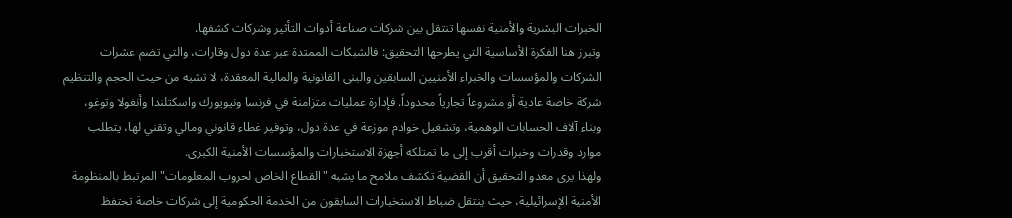الخبرات البشرية والأمنية نفسها تنتقل بين شركات صناعة أدوات التأثير وشركات كشفها.
وتبرز هنا الفكرة الأساسية التي يطرحها التحقيق: فالشبكات الممتدة عبر عدة دول وقارات، والتي تضم عشرات الشركات والمؤسسات والخبراء الأمنيين السابقين والبنى القانونية والمالية المعقدة، لا تشبه من حيث الحجم والتنظيم شركة خاصة عادية أو مشروعاً تجارياً محدوداً. فإدارة عمليات متزامنة في فرنسا ونيويورك واسكتلندا وأنغولا وتوغو، وبناء آلاف الحسابات الوهمية، وتشغيل خوادم موزعة في عدة دول، وتوفير غطاء قانوني ومالي وتقني لها، يتطلب موارد وقدرات وخبرات أقرب إلى ما تمتلكه أجهزة الاستخبارات والمؤسسات الأمنية الكبرى.
ولهذا يرى معدو التحقيق أن القضية تكشف ملامح ما يشبه "القطاع الخاص لحروب المعلومات" المرتبط بالمنظومة الأمنية الإسرائيلية، حيث ينتقل ضباط الاستخبارات السابقون من الخدمة الحكومية إلى شركات خاصة تحتفظ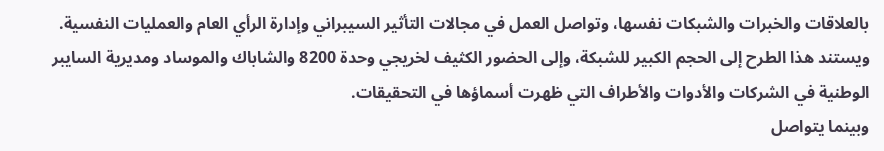بالعلاقات والخبرات والشبكات نفسها، وتواصل العمل في مجالات التأثير السيبراني وإدارة الرأي العام والعمليات النفسية. ويستند هذا الطرح إلى الحجم الكبير للشبكة، وإلى الحضور الكثيف لخريجي وحدة 8200 والشاباك والموساد ومديرية السايبر الوطنية في الشركات والأدوات والأطراف التي ظهرت أسماؤها في التحقيقات.
وبينما يتواصل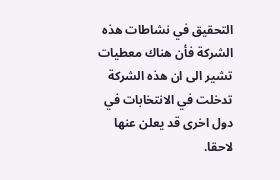التحقيق في نشاطات هذه الشركة فأن هناك معطيات تشير الى ان هذه الشركة تدخلت في الانتخابات في دول اخرى قد يعلن عنها لاحقا.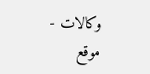وكالات - موقع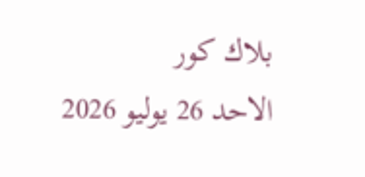بلاك كور
الاحد 26 يوليو 2026